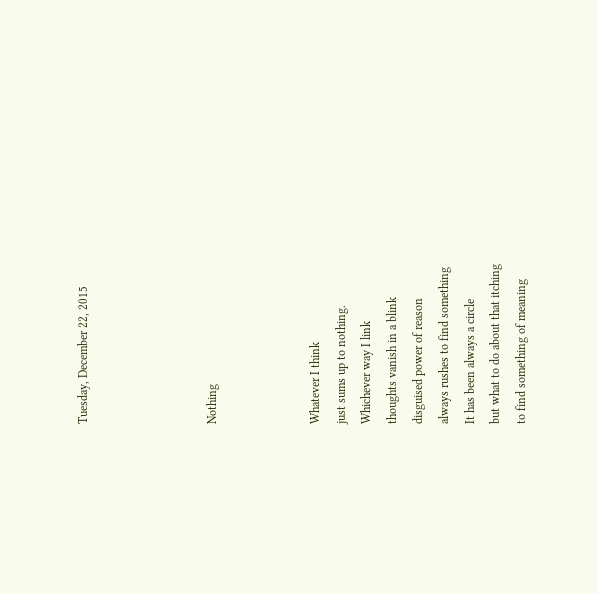Tuesday, December 22, 2015




Nothing



Whatever I think
just sums up to nothing.
Whichever way I link
thoughts vanish in a blink
disguised power of reason
always rushes to find something
It has been always a circle
but what to do about that itching
to find something of meaning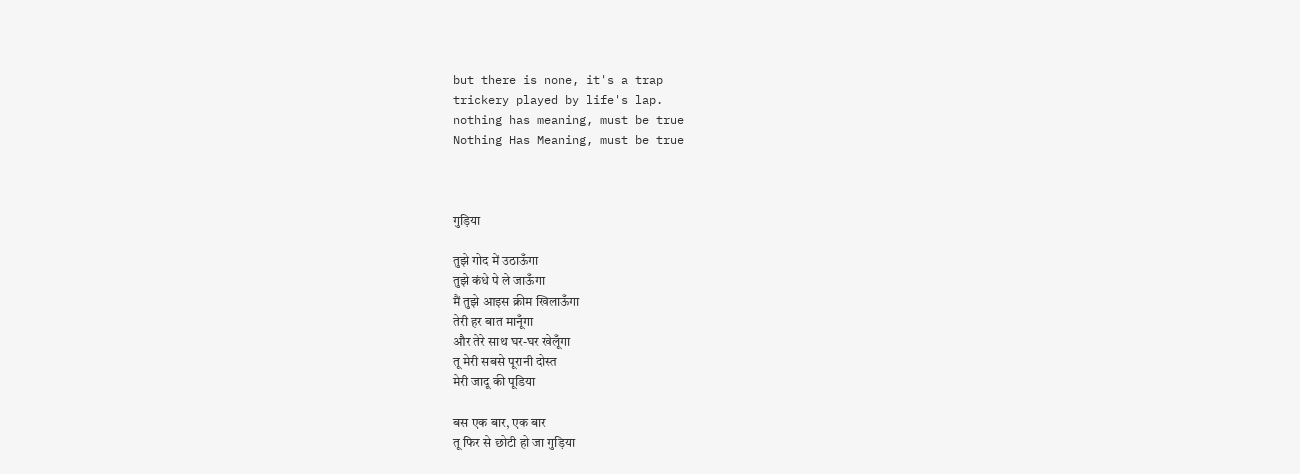but there is none, it's a trap
trickery played by life's lap.
nothing has meaning, must be true
Nothing Has Meaning, must be true



गुड़िया

तुझे गोद में उठाऊँगा
तुझे कंधे पे ले जाऊँगा
मैं तुझे आइस क्रीम खिलाऊँगा
तेरी हर बात मानूँगा
और तेरे साथ घर-घर खेलूँगा
तू मेरी सबसे पूरानी दोस्त
मेरी जादू की पूडिया

बस एक बार, एक बार
तू फिर से छोटी हो जा गुड़िया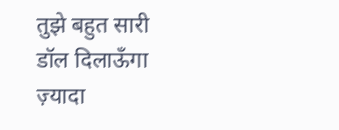तुझे बहुत सारी डॉल दिलाऊँगा
ज़्यादा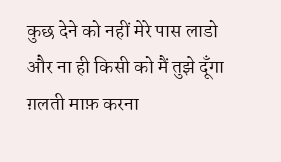कुछ देने को नहीं मेरे पास लाडो
और ना ही किसी को मैं तुझे दूँगा
ग़लती माफ़ करना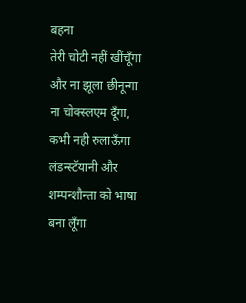बहना
तेरी चोटी नहीं खींचूँगा और ना झूला छीनून्गा
ना चोक्स्लएम दूँगा, कभी नही रुलाऊँगा
लंडन्स्टॅयानी और शम्पन्शौन्ता को भाषा बना लूँगा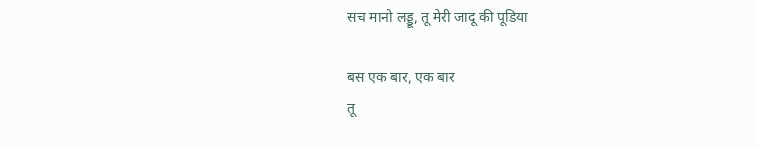सच मानो लड्डू, तू मेरी जादू की पूडिया

बस एक बार, एक बार
तू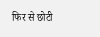फिर से छोटी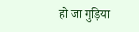हो जा गुड़िया